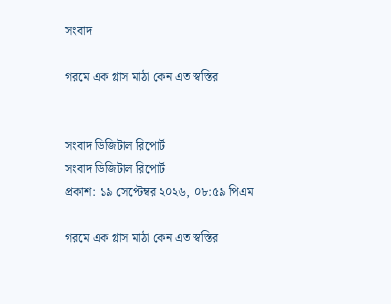সংবাদ

গরমে এক গ্লাস মাঠা কেন এত স্বস্তির


সংবাদ ডিজিটাল রিপোর্ট
সংবাদ ডিজিটাল রিপোর্ট
প্রকাশ: ১৯ সেপ্টেম্বর ২০২৬, ০৮:৫৯ পিএম

গরমে এক গ্লাস মাঠা কেন এত স্বস্তির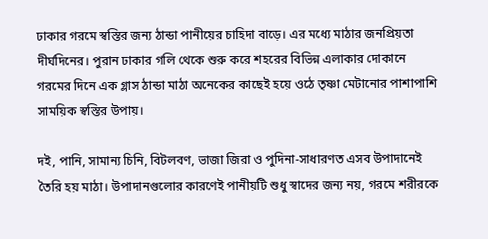ঢাকার গরমে স্বস্তির জন্য ঠান্ডা পানীয়ের চাহিদা বাড়ে। এর মধ্যে মাঠার জনপ্রিয়তা দীর্ঘদিনের। পুরান ঢাকার গলি থেকে শুরু করে শহরের বিভিন্ন এলাকার দোকানে গরমের দিনে এক গ্লাস ঠান্ডা মাঠা অনেকের কাছেই হয়ে ওঠে তৃষ্ণা মেটানোর পাশাপাশি সাময়িক স্বস্তির উপায়।

দই, পানি, সামান্য চিনি, বিটলবণ, ভাজা জিরা ও পুদিনা-সাধারণত এসব উপাদানেই তৈরি হয় মাঠা। উপাদানগুলোর কারণেই পানীয়টি শুধু স্বাদের জন্য নয়, গরমে শরীরকে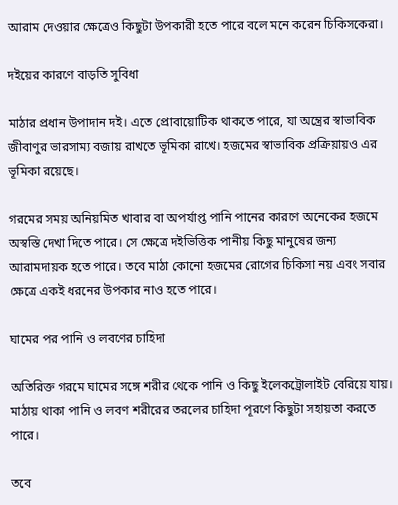আরাম দেওয়ার ক্ষেত্রেও কিছুটা উপকারী হতে পারে বলে মনে করেন চিকিসকেরা।

দইয়ের কারণে বাড়তি সুবিধা

মাঠার প্রধান উপাদান দই। এতে প্রোবায়োটিক থাকতে পারে, যা অন্ত্রের স্বাভাবিক জীবাণুর ভারসাম্য বজায় রাখতে ভূমিকা রাখে। হজমের স্বাভাবিক প্রক্রিয়ায়ও এর ভূমিকা রয়েছে।

গরমের সময় অনিয়মিত খাবার বা অপর্যাপ্ত পানি পানের কারণে অনেকের হজমে অস্বস্তি দেখা দিতে পারে। সে ক্ষেত্রে দইভিত্তিক পানীয় কিছু মানুষের জন্য আরামদায়ক হতে পারে। তবে মাঠা কোনো হজমের রোগের চিকিসা নয় এবং সবার ক্ষেত্রে একই ধরনের উপকার নাও হতে পারে।

ঘামের পর পানি ও লবণের চাহিদা

অতিরিক্ত গরমে ঘামের সঙ্গে শরীর থেকে পানি ও কিছু ইলেকট্রোলাইট বেরিয়ে যায়। মাঠায় থাকা পানি ও লবণ শরীরের তরলের চাহিদা পূরণে কিছুটা সহায়তা করতে পারে।

তবে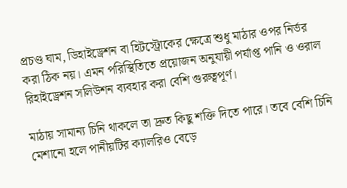প্রচণ্ড ঘাম, ডিহাইড্রেশন বা হিটস্ট্রোকের ক্ষেত্রে শুধু মাঠার ওপর নির্ভর করা ঠিক নয়। এমন পরিস্থিতিতে প্রয়োজন অনুযায়ী পর্যাপ্ত পানি ও ওরাল রিহাইড্রেশন সলিউশন ব্যবহার করা বেশি গুরুত্বপূর্ণ।

মাঠায় সামান্য চিনি থাকলে তা দ্রুত কিছু শক্তি দিতে পারে। তবে বেশি চিনি মেশানো হলে পানীয়টির ক্যালরিও বেড়ে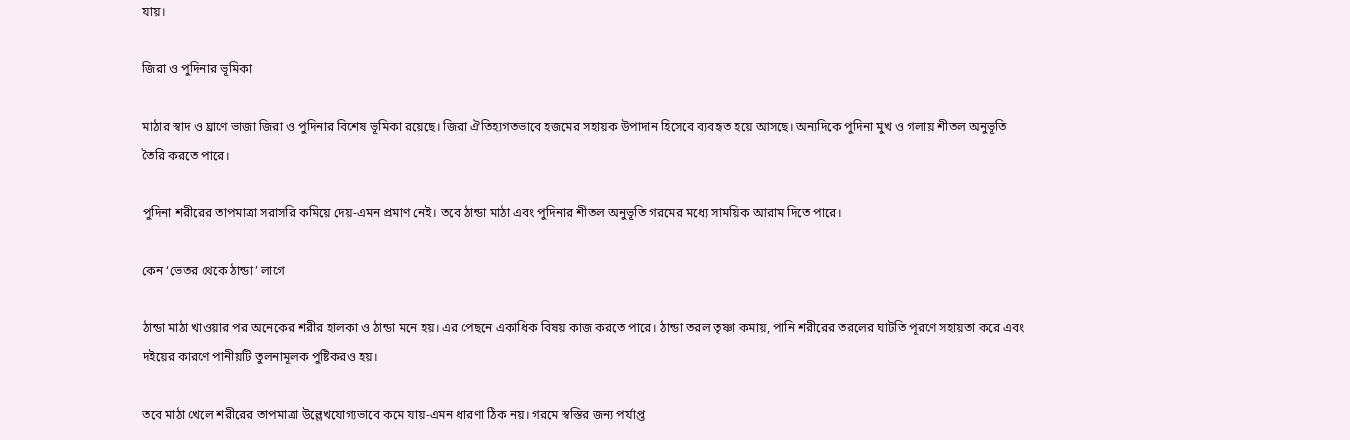যায়।

জিরা ও পুদিনার ভূমিকা

মাঠার স্বাদ ও ঘ্রাণে ভাজা জিরা ও পুদিনার বিশেষ ভূমিকা রয়েছে। জিরা ঐতিহ্যগতভাবে হজমের সহায়ক উপাদান হিসেবে ব্যবহৃত হয়ে আসছে। অন্যদিকে পুদিনা মুখ ও গলায় শীতল অনুভূতি তৈরি করতে পারে।

পুদিনা শরীরের তাপমাত্রা সরাসরি কমিয়ে দেয়-এমন প্রমাণ নেই। তবে ঠান্ডা মাঠা এবং পুদিনার শীতল অনুভূতি গরমের মধ্যে সাময়িক আরাম দিতে পারে।

কেন ‘ভেতর থেকে ঠান্ডা’ লাগে

ঠান্ডা মাঠা খাওয়ার পর অনেকের শরীর হালকা ও ঠান্ডা মনে হয়। এর পেছনে একাধিক বিষয় কাজ করতে পারে। ঠান্ডা তরল তৃষ্ণা কমায়, পানি শরীরের তরলের ঘাটতি পূরণে সহায়তা করে এবং দইয়ের কারণে পানীয়টি তুলনামূলক পুষ্টিকরও হয়।

তবে মাঠা খেলে শরীরের তাপমাত্রা উল্লেখযোগ্যভাবে কমে যায়-এমন ধারণা ঠিক নয়। গরমে স্বস্তির জন্য পর্যাপ্ত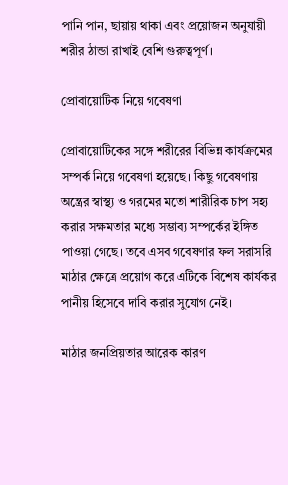পানি পান, ছায়ায় থাকা এবং প্রয়োজন অনুযায়ী শরীর ঠান্ডা রাখাই বেশি গুরুত্বপূর্ণ।

প্রোবায়োটিক নিয়ে গবেষণা

প্রোবায়োটিকের সঙ্গে শরীরের বিভিন্ন কার্যক্রমের সম্পর্ক নিয়ে গবেষণা হয়েছে। কিছু গবেষণায় অন্ত্রের স্বাস্থ্য ও গরমের মতো শারীরিক চাপ সহ্য করার সক্ষমতার মধ্যে সম্ভাব্য সম্পর্কের ইঙ্গিত পাওয়া গেছে। তবে এসব গবেষণার ফল সরাসরি মাঠার ক্ষেত্রে প্রয়োগ করে এটিকে বিশেষ কার্যকর পানীয় হিসেবে দাবি করার সুযোগ নেই।

মাঠার জনপ্রিয়তার আরেক কারণ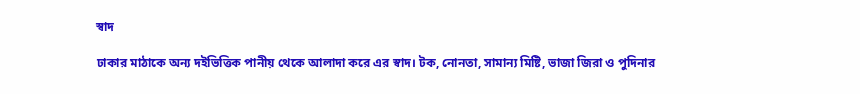স্বাদ

ঢাকার মাঠাকে অন্য দইভিত্তিক পানীয় থেকে আলাদা করে এর স্বাদ। টক, নোনতা, সামান্য মিষ্টি, ভাজা জিরা ও পুদিনার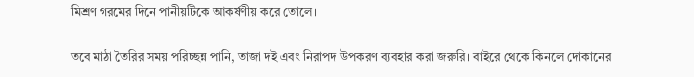মিশ্রণ গরমের দিনে পানীয়টিকে আকর্ষণীয় করে তোলে।

তবে মাঠা তৈরির সময় পরিচ্ছন্ন পানি, তাজা দই এবং নিরাপদ উপকরণ ব্যবহার করা জরুরি। বাইরে থেকে কিনলে দোকানের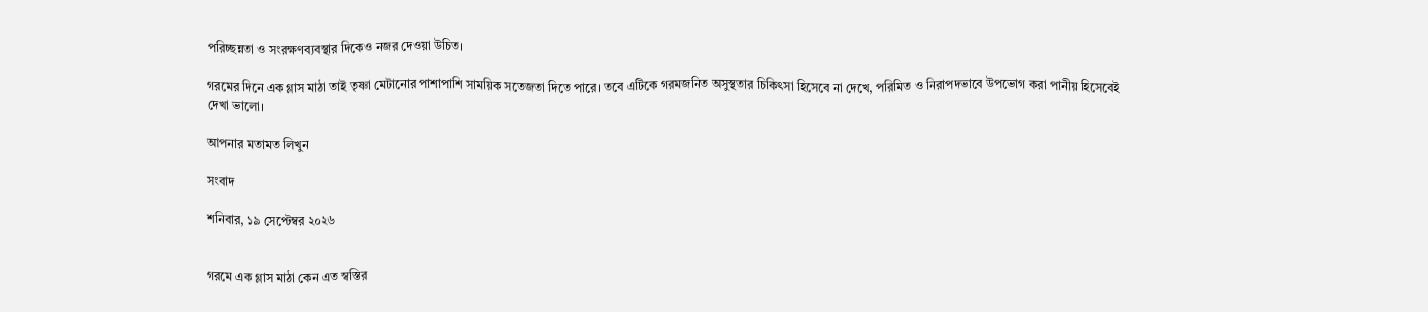পরিচ্ছন্নতা ও সংরক্ষণব্যবস্থার দিকেও নজর দেওয়া উচিত।

গরমের দিনে এক গ্লাস মাঠা তাই তৃষ্ণা মেটানোর পাশাপাশি সাময়িক সতেজতা দিতে পারে। তবে এটিকে গরমজনিত অসুস্থতার চিকিৎসা হিসেবে না দেখে, পরিমিত ও নিরাপদভাবে উপভোগ করা পানীয় হিসেবেই দেখা ভালো।

আপনার মতামত লিখুন

সংবাদ

শনিবার, ১৯ সেপ্টেম্বর ২০২৬


গরমে এক গ্লাস মাঠা কেন এত স্বস্তির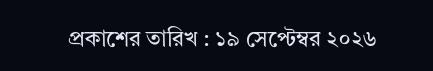প্রকাশের তারিখ : ১৯ সেপ্টেম্বর ২০২৬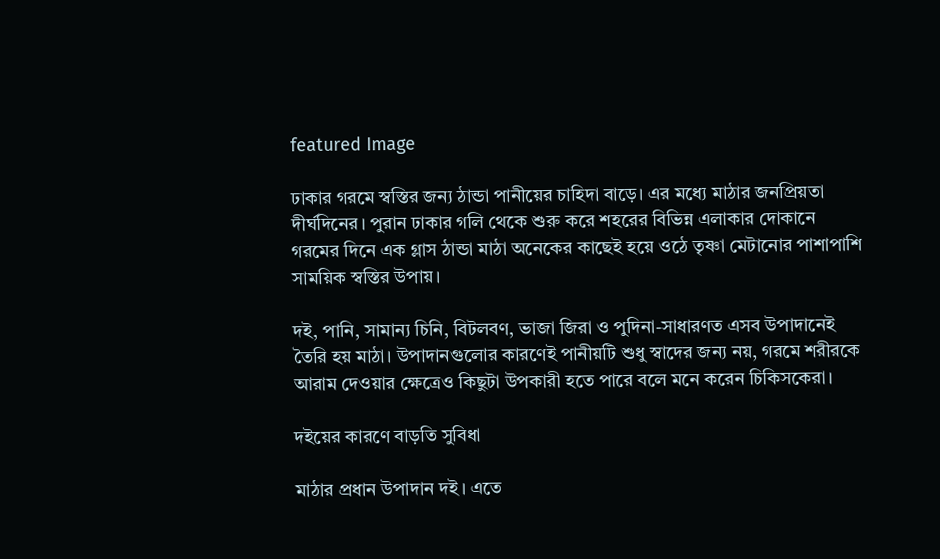featured Image

ঢাকার গরমে স্বস্তির জন্য ঠান্ডা পানীয়ের চাহিদা বাড়ে। এর মধ্যে মাঠার জনপ্রিয়তা দীর্ঘদিনের। পুরান ঢাকার গলি থেকে শুরু করে শহরের বিভিন্ন এলাকার দোকানে গরমের দিনে এক গ্লাস ঠান্ডা মাঠা অনেকের কাছেই হয়ে ওঠে তৃষ্ণা মেটানোর পাশাপাশি সাময়িক স্বস্তির উপায়।

দই, পানি, সামান্য চিনি, বিটলবণ, ভাজা জিরা ও পুদিনা-সাধারণত এসব উপাদানেই তৈরি হয় মাঠা। উপাদানগুলোর কারণেই পানীয়টি শুধু স্বাদের জন্য নয়, গরমে শরীরকে আরাম দেওয়ার ক্ষেত্রেও কিছুটা উপকারী হতে পারে বলে মনে করেন চিকিসকেরা।

দইয়ের কারণে বাড়তি সুবিধা

মাঠার প্রধান উপাদান দই। এতে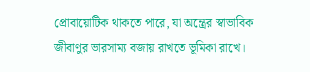প্রোবায়োটিক থাকতে পারে, যা অন্ত্রের স্বাভাবিক জীবাণুর ভারসাম্য বজায় রাখতে ভূমিকা রাখে।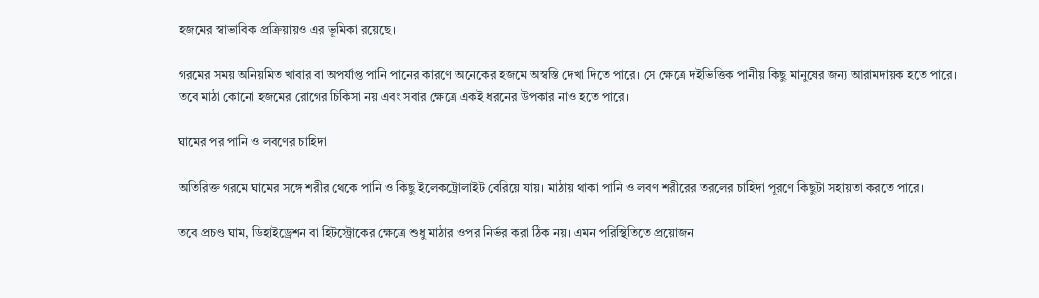হজমের স্বাভাবিক প্রক্রিয়ায়ও এর ভূমিকা রয়েছে।

গরমের সময় অনিয়মিত খাবার বা অপর্যাপ্ত পানি পানের কারণে অনেকের হজমে অস্বস্তি দেখা দিতে পারে। সে ক্ষেত্রে দইভিত্তিক পানীয় কিছু মানুষের জন্য আরামদায়ক হতে পারে। তবে মাঠা কোনো হজমের রোগের চিকিসা নয় এবং সবার ক্ষেত্রে একই ধরনের উপকার নাও হতে পারে।

ঘামের পর পানি ও লবণের চাহিদা

অতিরিক্ত গরমে ঘামের সঙ্গে শরীর থেকে পানি ও কিছু ইলেকট্রোলাইট বেরিয়ে যায়। মাঠায় থাকা পানি ও লবণ শরীরের তরলের চাহিদা পূরণে কিছুটা সহায়তা করতে পারে।

তবে প্রচণ্ড ঘাম, ডিহাইড্রেশন বা হিটস্ট্রোকের ক্ষেত্রে শুধু মাঠার ওপর নির্ভর করা ঠিক নয়। এমন পরিস্থিতিতে প্রয়োজন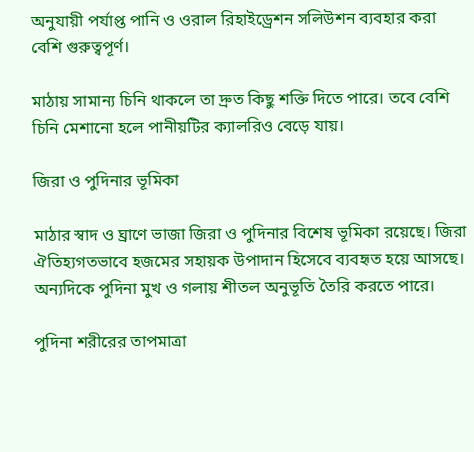অনুযায়ী পর্যাপ্ত পানি ও ওরাল রিহাইড্রেশন সলিউশন ব্যবহার করা বেশি গুরুত্বপূর্ণ।

মাঠায় সামান্য চিনি থাকলে তা দ্রুত কিছু শক্তি দিতে পারে। তবে বেশি চিনি মেশানো হলে পানীয়টির ক্যালরিও বেড়ে যায়।

জিরা ও পুদিনার ভূমিকা

মাঠার স্বাদ ও ঘ্রাণে ভাজা জিরা ও পুদিনার বিশেষ ভূমিকা রয়েছে। জিরা ঐতিহ্যগতভাবে হজমের সহায়ক উপাদান হিসেবে ব্যবহৃত হয়ে আসছে। অন্যদিকে পুদিনা মুখ ও গলায় শীতল অনুভূতি তৈরি করতে পারে।

পুদিনা শরীরের তাপমাত্রা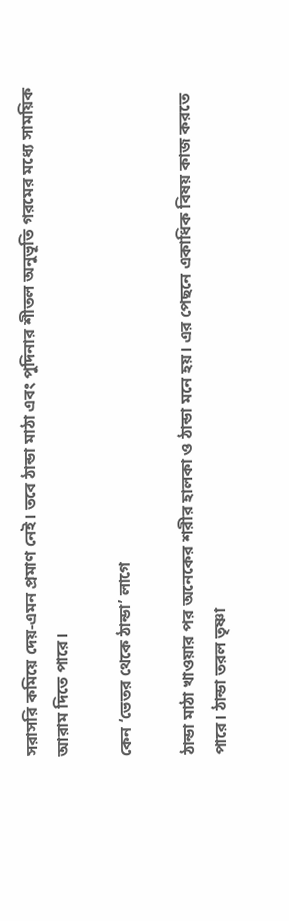সরাসরি কমিয়ে দেয়-এমন প্রমাণ নেই। তবে ঠান্ডা মাঠা এবং পুদিনার শীতল অনুভূতি গরমের মধ্যে সাময়িক আরাম দিতে পারে।

কেন ‘ভেতর থেকে ঠান্ডা’ লাগে

ঠান্ডা মাঠা খাওয়ার পর অনেকের শরীর হালকা ও ঠান্ডা মনে হয়। এর পেছনে একাধিক বিষয় কাজ করতে পারে। ঠান্ডা তরল তৃষ্ণা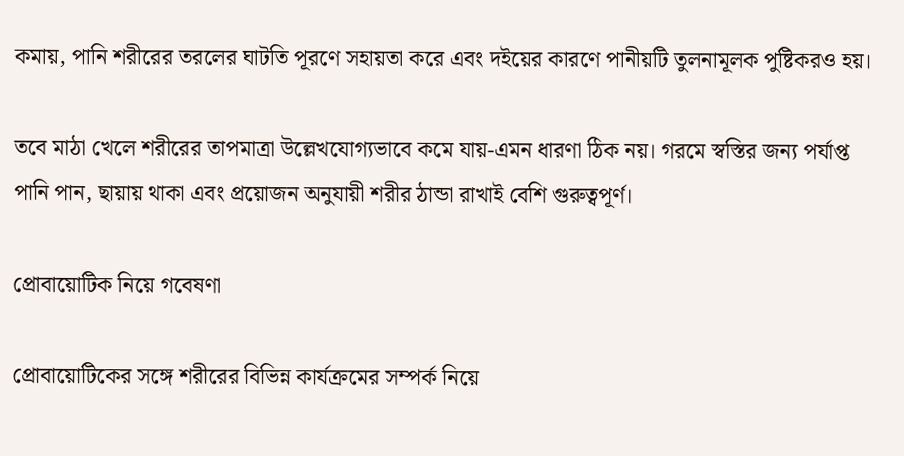কমায়, পানি শরীরের তরলের ঘাটতি পূরণে সহায়তা করে এবং দইয়ের কারণে পানীয়টি তুলনামূলক পুষ্টিকরও হয়।

তবে মাঠা খেলে শরীরের তাপমাত্রা উল্লেখযোগ্যভাবে কমে যায়-এমন ধারণা ঠিক নয়। গরমে স্বস্তির জন্য পর্যাপ্ত পানি পান, ছায়ায় থাকা এবং প্রয়োজন অনুযায়ী শরীর ঠান্ডা রাখাই বেশি গুরুত্বপূর্ণ।

প্রোবায়োটিক নিয়ে গবেষণা

প্রোবায়োটিকের সঙ্গে শরীরের বিভিন্ন কার্যক্রমের সম্পর্ক নিয়ে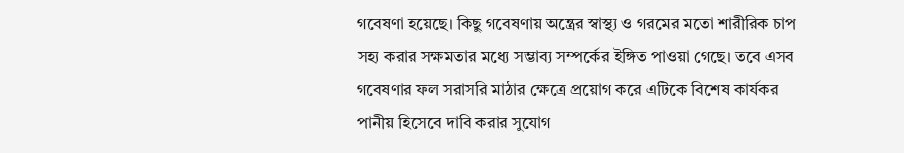গবেষণা হয়েছে। কিছু গবেষণায় অন্ত্রের স্বাস্থ্য ও গরমের মতো শারীরিক চাপ সহ্য করার সক্ষমতার মধ্যে সম্ভাব্য সম্পর্কের ইঙ্গিত পাওয়া গেছে। তবে এসব গবেষণার ফল সরাসরি মাঠার ক্ষেত্রে প্রয়োগ করে এটিকে বিশেষ কার্যকর পানীয় হিসেবে দাবি করার সুযোগ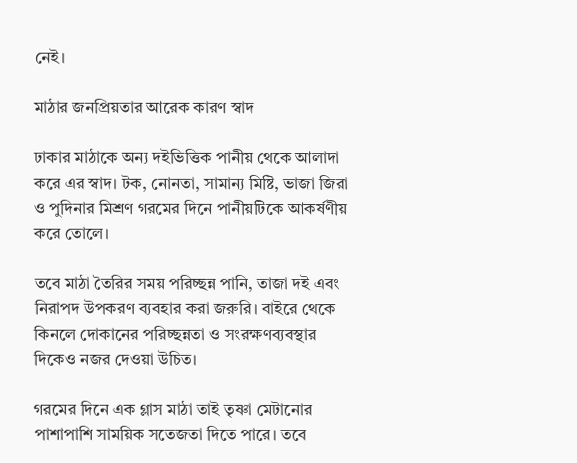নেই।

মাঠার জনপ্রিয়তার আরেক কারণ স্বাদ

ঢাকার মাঠাকে অন্য দইভিত্তিক পানীয় থেকে আলাদা করে এর স্বাদ। টক, নোনতা, সামান্য মিষ্টি, ভাজা জিরা ও পুদিনার মিশ্রণ গরমের দিনে পানীয়টিকে আকর্ষণীয় করে তোলে।

তবে মাঠা তৈরির সময় পরিচ্ছন্ন পানি, তাজা দই এবং নিরাপদ উপকরণ ব্যবহার করা জরুরি। বাইরে থেকে কিনলে দোকানের পরিচ্ছন্নতা ও সংরক্ষণব্যবস্থার দিকেও নজর দেওয়া উচিত।

গরমের দিনে এক গ্লাস মাঠা তাই তৃষ্ণা মেটানোর পাশাপাশি সাময়িক সতেজতা দিতে পারে। তবে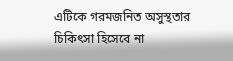এটিকে গরমজনিত অসুস্থতার চিকিৎসা হিসেবে না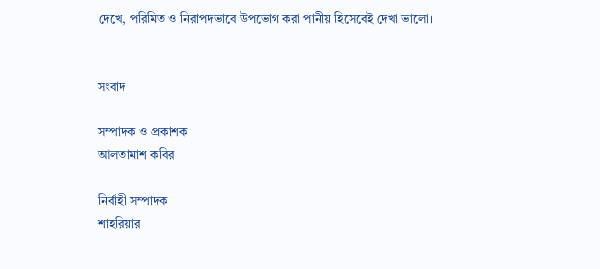দেখে, পরিমিত ও নিরাপদভাবে উপভোগ করা পানীয় হিসেবেই দেখা ভালো।


সংবাদ

সম্পাদক ও প্রকাশক
আলতামাশ কবির

নির্বাহী সম্পাদক
শাহরিয়ার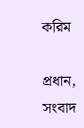করিম

প্রধান, সংবাদ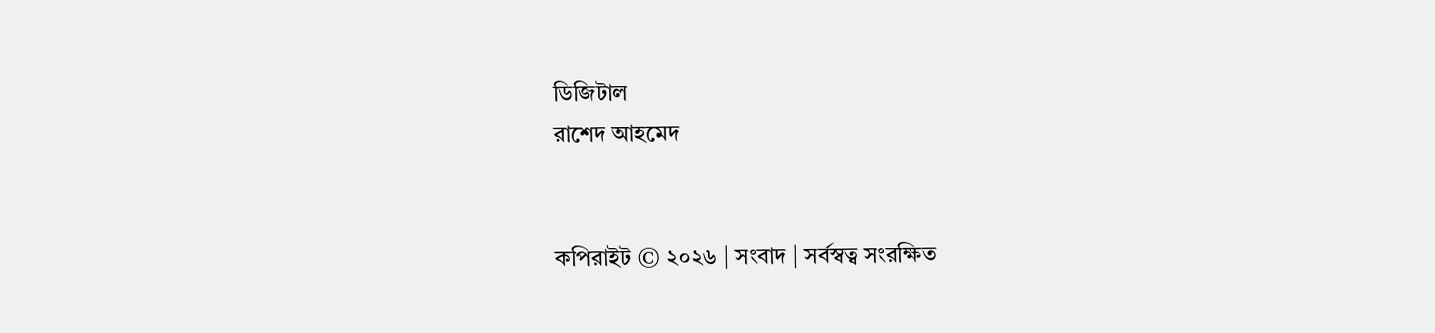ডিজিটাল
রাশেদ আহমেদ


কপিরাইট © ২০২৬ | সংবাদ | সর্বস্বত্ব সংরক্ষিত